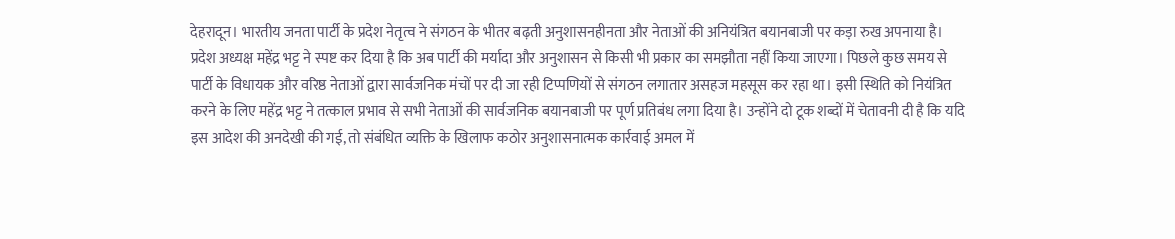देहरादून। भारतीय जनता पार्टी के प्रदेश नेतृत्व ने संगठन के भीतर बढ़ती अनुशासनहीनता और नेताओं की अनियंत्रित बयानबाजी पर कड़ा रुख अपनाया है। प्रदेश अध्यक्ष महेंद्र भट्ट ने स्पष्ट कर दिया है कि अब पार्टी की मर्यादा और अनुशासन से किसी भी प्रकार का समझौता नहीं किया जाएगा। पिछले कुछ समय से पार्टी के विधायक और वरिष्ठ नेताओं द्वारा सार्वजनिक मंचों पर दी जा रही टिप्पणियों से संगठन लगातार असहज महसूस कर रहा था। इसी स्थिति को नियंत्रित करने के लिए महेंद्र भट्ट ने तत्काल प्रभाव से सभी नेताओं की सार्वजनिक बयानबाजी पर पूर्ण प्रतिबंध लगा दिया है। उन्होंने दो टूक शब्दों में चेतावनी दी है कि यदि इस आदेश की अनदेखी की गई, तो संबंधित व्यक्ति के खिलाफ कठोर अनुशासनात्मक कार्रवाई अमल में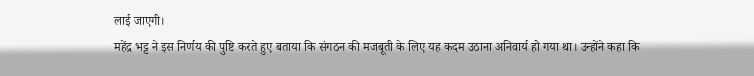लाई जाएगी।
महेंद्र भट्ट ने इस निर्णय की पुष्टि करते हुए बताया कि संगठन की मजबूती के लिए यह कदम उठाना अनिवार्य हो गया था। उन्होंने कहा कि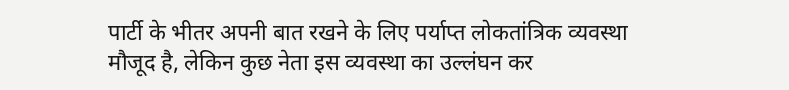पार्टी के भीतर अपनी बात रखने के लिए पर्याप्त लोकतांत्रिक व्यवस्था मौजूद है, लेकिन कुछ नेता इस व्यवस्था का उल्लंघन कर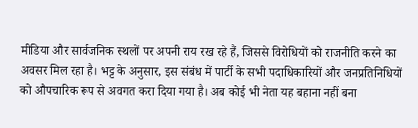मीडिया और सार्वजनिक स्थलों पर अपनी राय रख रहे हैं, जिससे विरोधियों को राजनीति करने का अवसर मिल रहा है। भट्ट के अनुसार, इस संबंध में पार्टी के सभी पदाधिकारियों और जनप्रतिनिधियों को औपचारिक रूप से अवगत करा दिया गया है। अब कोई भी नेता यह बहाना नहीं बना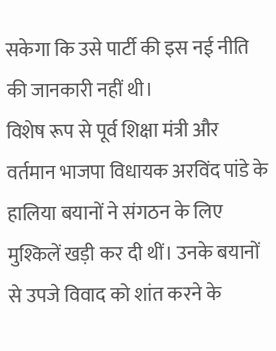सकेगा कि उसे पार्टी की इस नई नीति की जानकारी नहीं थी।
विशेष रूप से पूर्व शिक्षा मंत्री और वर्तमान भाजपा विधायक अरविंद पांडे के हालिया बयानों ने संगठन के लिए मुश्किलें खड़ी कर दी थीं। उनके बयानों से उपजे विवाद को शांत करने के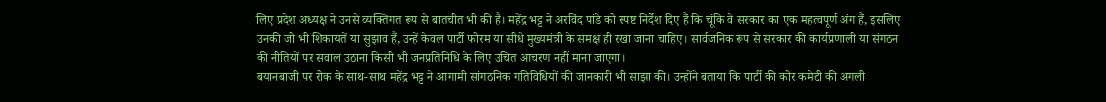लिए प्रदेश अध्यक्ष ने उनसे व्यक्तिगत रूप से बातचीत भी की है। महेंद्र भट्ट ने अरविंद पांडे को स्पष्ट निर्देश दिए हैं कि चूंकि वे सरकार का एक महत्वपूर्ण अंग हैं, इसलिए उनकी जो भी शिकायतें या सुझाव हैं, उन्हें केवल पार्टी फोरम या सीधे मुख्यमंत्री के समक्ष ही रखा जाना चाहिए। सार्वजनिक रूप से सरकार की कार्यप्रणाली या संगठन की नीतियों पर सवाल उठाना किसी भी जनप्रतिनिधि के लिए उचित आचरण नहीं माना जाएगा।
बयानबाजी पर रोक के साथ-साथ महेंद्र भट्ट ने आगामी सांगठनिक गतिविधियों की जानकारी भी साझा की। उन्होंने बताया कि पार्टी की कोर कमेटी की अगली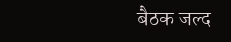बैठक जल्द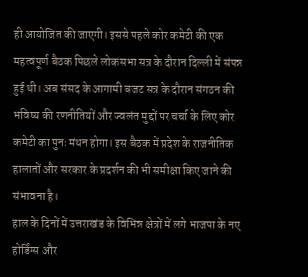ही आयोजित की जाएगी। इससे पहले कोर कमेटी की एक महत्वपूर्ण बैठक पिछले लोकसभा सत्र के दौरान दिल्ली में संपन्न हुई थी। अब संसद के आगामी बजट सत्र के दौरान संगठन की भविष्य की रणनीतियों और ज्वलंत मुद्दों पर चर्चा के लिए कोर कमेटी का पुनः मंथन होगा। इस बैठक में प्रदेश के राजनीतिक हालातों और सरकार के प्रदर्शन की भी समीक्षा किए जाने की संभावना है।
हाल के दिनों में उत्तराखंड के विभिन्न क्षेत्रों में लगे भाजपा के नए होर्डिंग्स और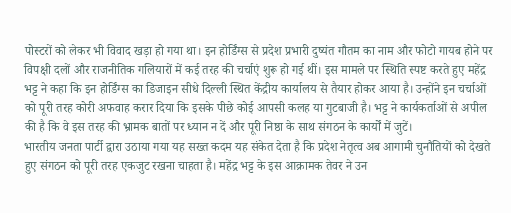पोस्टरों को लेकर भी विवाद खड़ा हो गया था। इन होर्डिंग्स से प्रदेश प्रभारी दुष्यंत गौतम का नाम और फोटो गायब होने पर विपक्षी दलों और राजनीतिक गलियारों में कई तरह की चर्चाएं शुरू हो गई थीं। इस मामले पर स्थिति स्पष्ट करते हुए महेंद्र भट्ट ने कहा कि इन होर्डिंग्स का डिजाइन सीधे दिल्ली स्थित केंद्रीय कार्यालय से तैयार होकर आया है। उन्होंने इन चर्चाओं को पूरी तरह कोरी अफवाह करार दिया कि इसके पीछे कोई आपसी कलह या गुटबाजी है। भट्ट ने कार्यकर्ताओं से अपील की है कि वे इस तरह की भ्रामक बातों पर ध्यान न दें और पूरी निष्ठा के साथ संगठन के कार्यों में जुटें।
भारतीय जनता पार्टी द्वारा उठाया गया यह सख्त कदम यह संकेत देता है कि प्रदेश नेतृत्व अब आगामी चुनौतियों को देखते हुए संगठन को पूरी तरह एकजुट रखना चाहता है। महेंद्र भट्ट के इस आक्रामक तेवर ने उन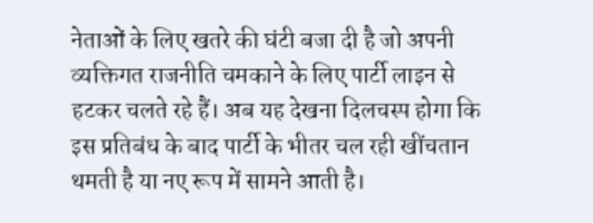नेताओं के लिए खतरे की घंटी बजा दी है जो अपनी व्यक्तिगत राजनीति चमकाने के लिए पार्टी लाइन से हटकर चलते रहे हैं। अब यह देखना दिलचस्प होगा कि इस प्रतिबंध के बाद पार्टी के भीतर चल रही खींचतान थमती है या नए रूप में सामने आती है।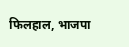फिलहाल, भाजपा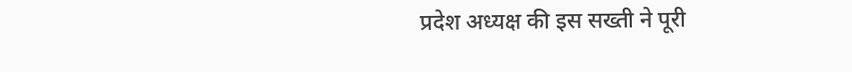प्रदेश अध्यक्ष की इस सख्ती ने पूरी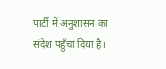पार्टी में अनुशासन का संदेश पहुँचा दिया है।